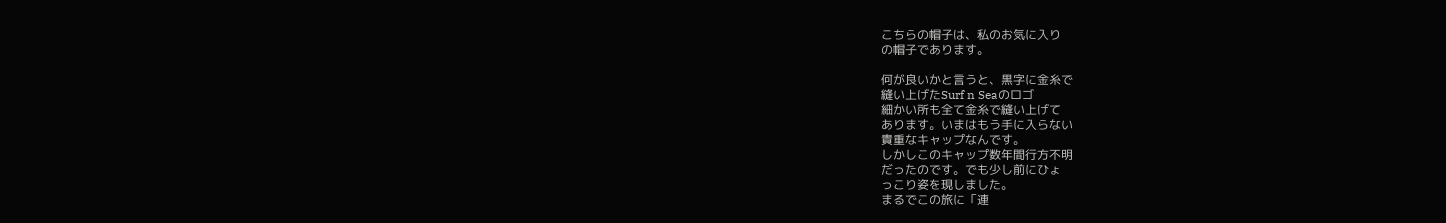こちらの帽子は、私のお気に入り
の帽子であります。

何が良いかと言うと、黒字に金糸で
縫い上げたSurf n Seaのロゴ
細かい所も全て金糸で縫い上げて
あります。いまはもう手に入らない
貴重なキャップなんです。
しかしこのキャップ数年間行方不明
だったのです。でも少し前にひょ
っこり姿を現しました。
まるでこの旅に「連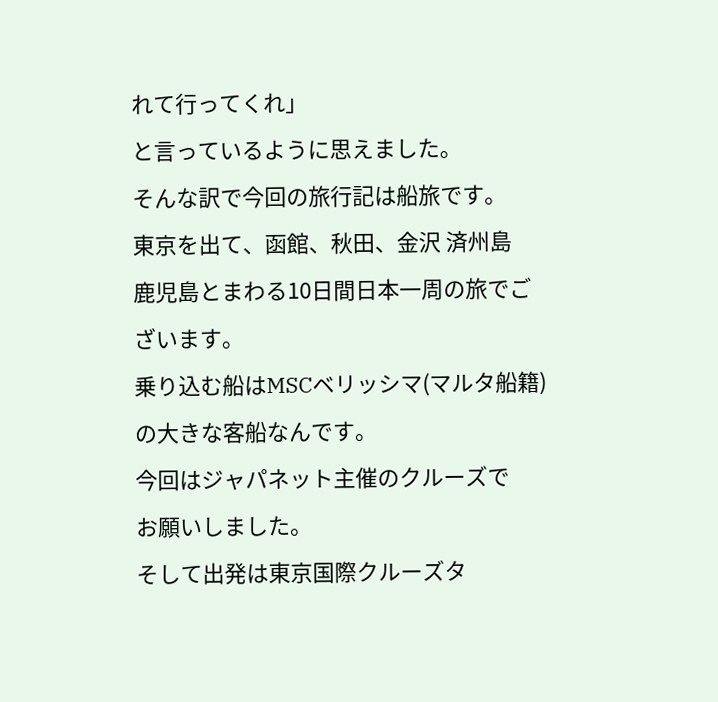れて行ってくれ」
と言っているように思えました。
そんな訳で今回の旅行記は船旅です。
東京を出て、函館、秋田、金沢 済州島
鹿児島とまわる10日間日本一周の旅でご
ざいます。
乗り込む船はMSCベリッシマ(マルタ船籍)
の大きな客船なんです。
今回はジャパネット主催のクルーズで
お願いしました。
そして出発は東京国際クルーズタ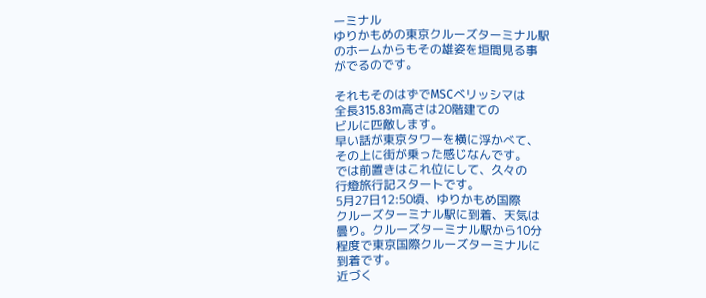ーミナル
ゆりかもめの東京クルーズターミナル駅
のホームからもその雄姿を垣間見る事
がでるのです。

それもそのはずでMSCベリッシマは
全長315.83m高さは20階建ての
ビルに匹敵します。
早い話が東京タワーを横に浮かべて、
その上に街が乗った感じなんです。
では前置きはこれ位にして、久々の
行燈旅行記スタートです。
5月27日12:50頃、ゆりかもめ国際
クルーズターミナル駅に到着、天気は
曇り。クルーズターミナル駅から10分
程度で東京国際クルーズターミナルに
到着です。
近づく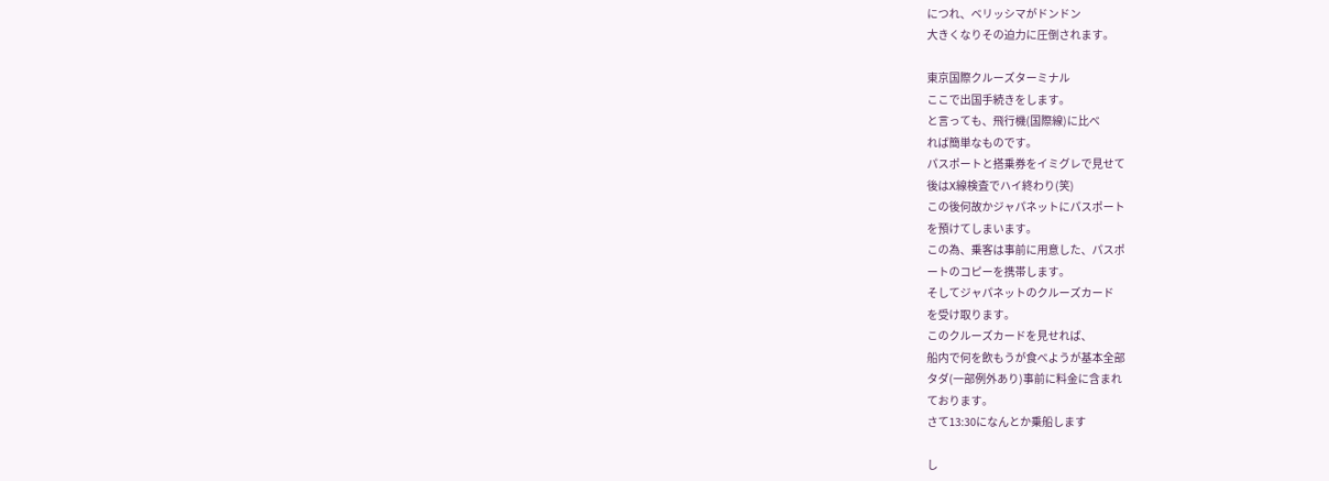につれ、ベリッシマがドンドン
大きくなりその迫力に圧倒されます。

東京国際クルーズターミナル
ここで出国手続きをします。
と言っても、飛行機(国際線)に比べ
れば簡単なものです。
パスポートと搭乗券をイミグレで見せて
後はX線検査でハイ終わり(笑)
この後何故かジャパネットにパスポート
を預けてしまいます。
この為、乗客は事前に用意した、パスポ
ートのコピーを携帯します。
そしてジャパネットのクルーズカード
を受け取ります。
このクルーズカードを見せれば、
船内で何を飲もうが食べようが基本全部
タダ(一部例外あり)事前に料金に含まれ
ております。
さて13:30になんとか乗船します

し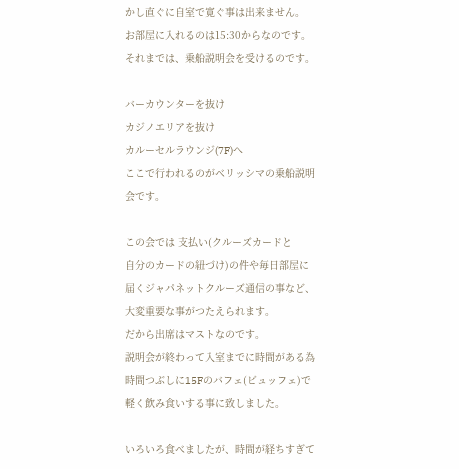かし直ぐに自室で寛ぐ事は出来ません。
お部屋に入れるのは15:30からなのです。
それまでは、乗船説明会を受けるのです。

バーカウンターを抜け
カジノエリアを抜け
カルーセルラウンジ(7F)へ
ここで行われるのがベリッシマの乗船説明
会です。

この会では 支払い(クルーズカードと
自分のカードの紐づけ)の件や毎日部屋に
届くジャパネットクルーズ通信の事など、
大変重要な事がつたえられます。
だから出席はマストなのです。
説明会が終わって入室までに時間がある為
時間つぶしに15Fのバフェ(ビュッフェ)で
軽く飲み食いする事に致しました。

いろいろ食べましたが、時間が経ちすぎて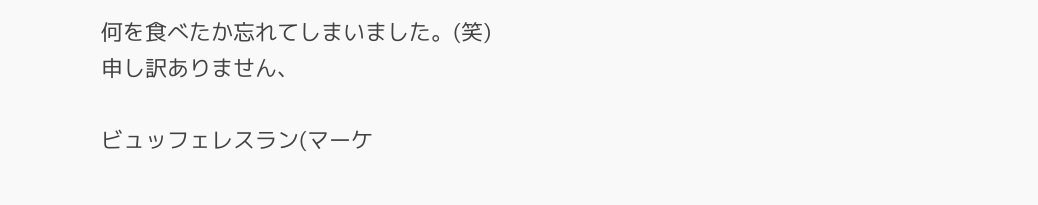何を食べたか忘れてしまいました。(笑)
申し訳ありません、

ビュッフェレスラン(マーケ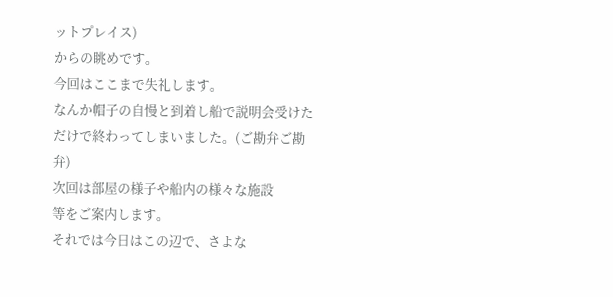ットプレイス)
からの眺めです。
今回はここまで失礼します。
なんか帽子の自慢と到着し船で説明会受けた
だけで終わってしまいました。(ご勘弁ご勘弁)
次回は部屋の様子や船内の様々な施設
等をご案内します。
それでは今日はこの辺で、さよな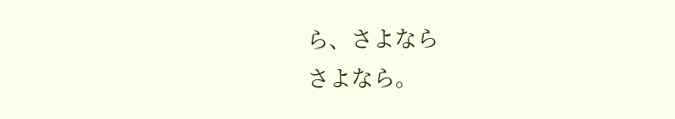ら、さよなら
さよなら。